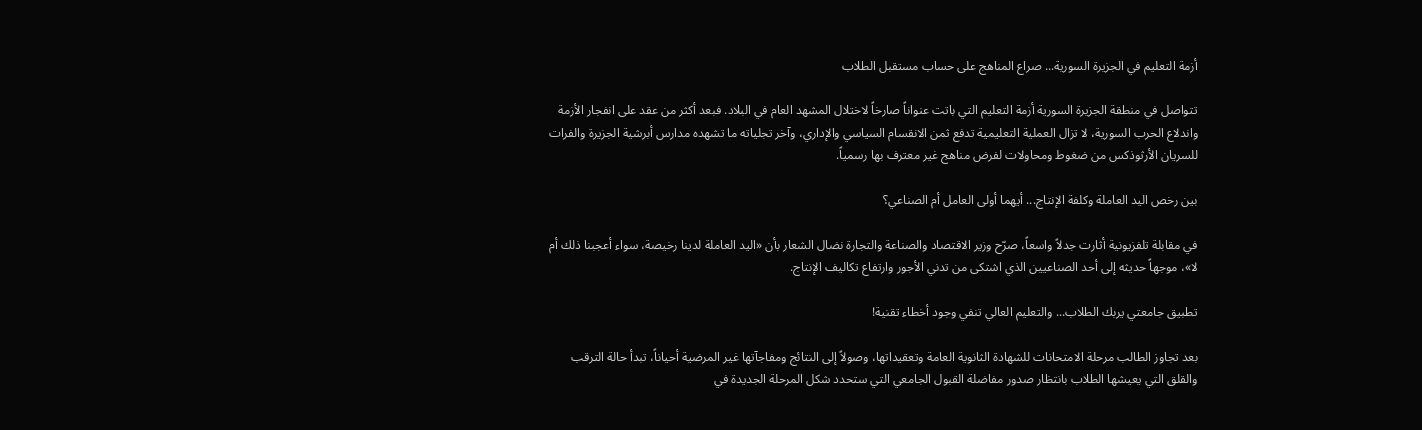أزمة التعليم في الجزيرة السورية... صراع المناهج على حساب مستقبل الطلاب

تتواصل في منطقة الجزيرة السورية أزمة التعليم التي باتت عنواناً صارخاً لاختلال المشهد العام في البلاد. فبعد أكثر من عقد على انفجار الأزمة واندلاع الحرب السورية، لا تزال العملية التعليمية تدفع ثمن الانقسام السياسي والإداري، وآخر تجلياته ما تشهده مدارس أبرشية الجزيرة والفرات للسريان الأرثوذكس من ضغوط ومحاولات لفرض مناهج غير معترف بها رسمياً.

بين رخص اليد العاملة وكلفة الإنتاج... أيهما أولى العامل أم الصناعي؟

في مقابلة تلفزيونية أثارت جدلاً واسعاً، صرّح وزير الاقتصاد والصناعة والتجارة نضال الشعار بأن «اليد العاملة لدينا رخيصة، سواء أعجبنا ذلك أم لا»، موجهاً حديثه إلى أحد الصناعيين الذي اشتكى من تدني الأجور وارتفاع تكاليف الإنتاج.

تطبيق جامعتي يربك الطلاب... والتعليم العالي تنفي وجود أخطاء تقنية!

بعد تجاوز الطالب مرحلة الامتحانات للشهادة الثانوية العامة وتعقيداتها، وصولاً إلى النتائج ومفاجآتها غير المرضية أحياناً، تبدأ حالة الترقب والقلق التي يعيشها الطلاب بانتظار صدور مفاضلة القبول الجامعي التي ستحدد شكل المرحلة الجديدة في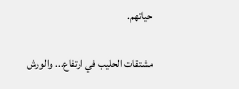حياتهم.

مشتقات الحليب في ارتفاع... والورش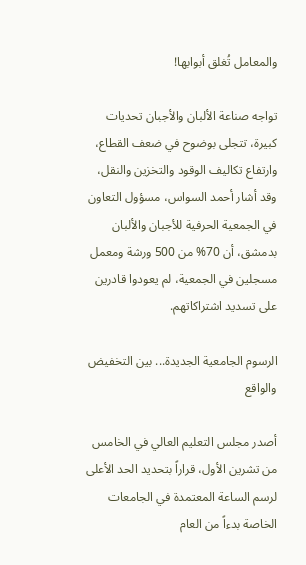والمعامل تُغلق أبوابها!

تواجه صناعة الألبان والأجبان تحديات كبيرة، تتجلى بوضوح في ضعف القطاع، وارتفاع تكاليف الوقود والتخزين والنقل، وقد أشار أحمد السواس، مسؤول التعاون في الجمعية الحرفية للأجبان والألبان بدمشق، أن 70% من 500 ورشة ومعمل مسجلين في الجمعية، لم يعودوا قادرين على تسديد اشتراكاتهم.

الرسوم الجامعية الجديدة... بين التخفيض والواقع

أصدر مجلس التعليم العالي في الخامس من تشرين الأول، قراراً بتحديد الحد الأعلى لرسم الساعة المعتمدة في الجامعات الخاصة بدءاً من العام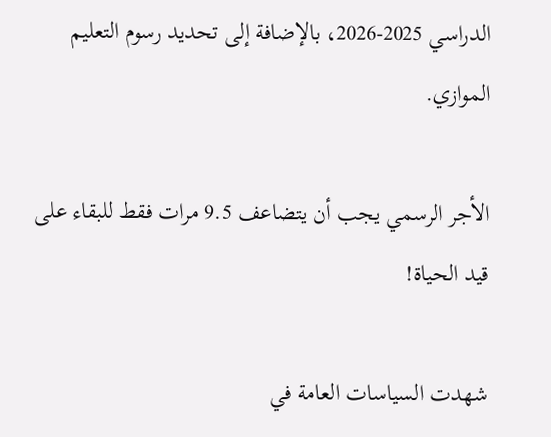الدراسي 2025-2026، بالإضافة إلى تحديد رسوم التعليم الموازي.

الأجر الرسمي يجب أن يتضاعف 9.5 مرات فقط للبقاء على قيد الحياة!

شهدت السياسات العامة في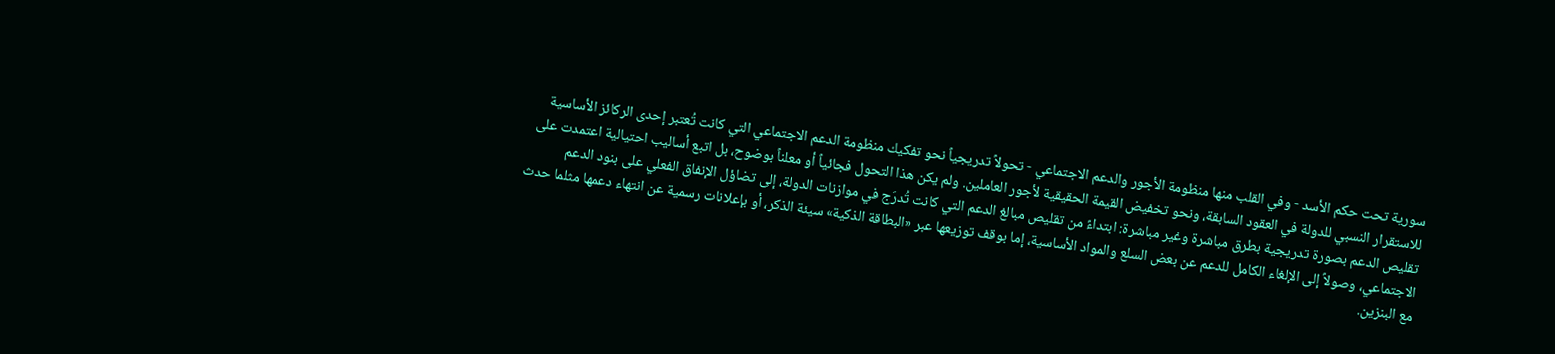سورية تحت حكم الأسد - وفي القلب منها منظومة الأجور والدعم الاجتماعي - تحولاً تدريجياً نحو تفكيك منظومة الدعم الاجتماعي التي كانت تُعتبر إحدى الركائز الأساسية للاستقرار النسبي للدولة في العقود السابقة، ونحو تخفيض القيمة الحقيقية لأجور العاملين. ولم يكن هذا التحول فجائياً أو معلناً بوضوح، بل اتبع أساليب احتيالية اعتمدت على تقليص الدعم بصورة تدريجية بطرق مباشرة وغير مباشرة: ابتداءً من تقليص مبالغ الدعم التي كانت تُدرَج في موازنات الدولة، إلى تضاؤل الإنفاق الفعلي على بنود الدعم الاجتماعي، وصولاً إلى الإلغاء الكامل للدعم عن بعض السلع والمواد الأساسية، إما بوقف توزيعها عبر «البطاقة الذكية» سيئة الذكر، أو بإعلانات رسمية عن انتهاء دعمها مثلما حدث مع البنزين.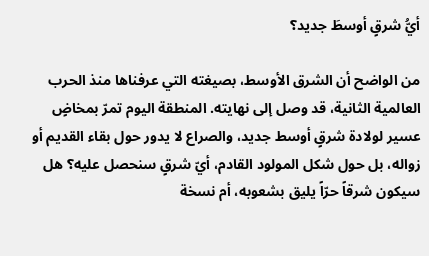أيُّ شرقٍ أوسطَ جديد؟

من الواضح أن الشرق الأوسط، بصيغته التي عرفناها منذ الحرب العالمية الثانية، قد وصل إلى نهايته. المنطقة اليوم تمرّ بمخاضٍ عسير لولادة شرقٍ أوسط جديد، والصراع لا يدور حول بقاء القديم أو زواله، بل حول شكل المولود القادم، أيّ شرقٍ سنحصل عليه؟ هل سيكون شرقاً حرّاً يليق بشعوبه، أم نسخة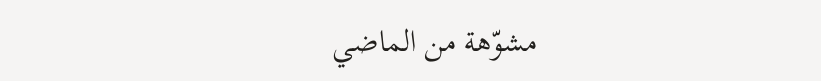مشوّهة من الماضي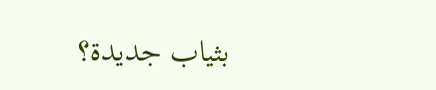بثياب جديدة؟